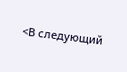<В следующий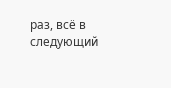раз, всё в следующий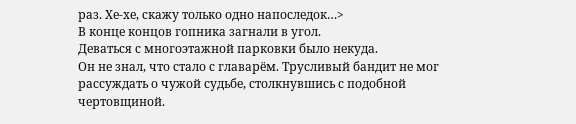раз. Хе-хе, скажу только одно напоследок…>
В конце концов гопника загнали в угол.
Деваться с многоэтажной парковки было некуда.
Он не знал, что стало с главарём. Трусливый бандит не мог рассуждать о чужой судьбе, столкнувшись с подобной чертовщиной.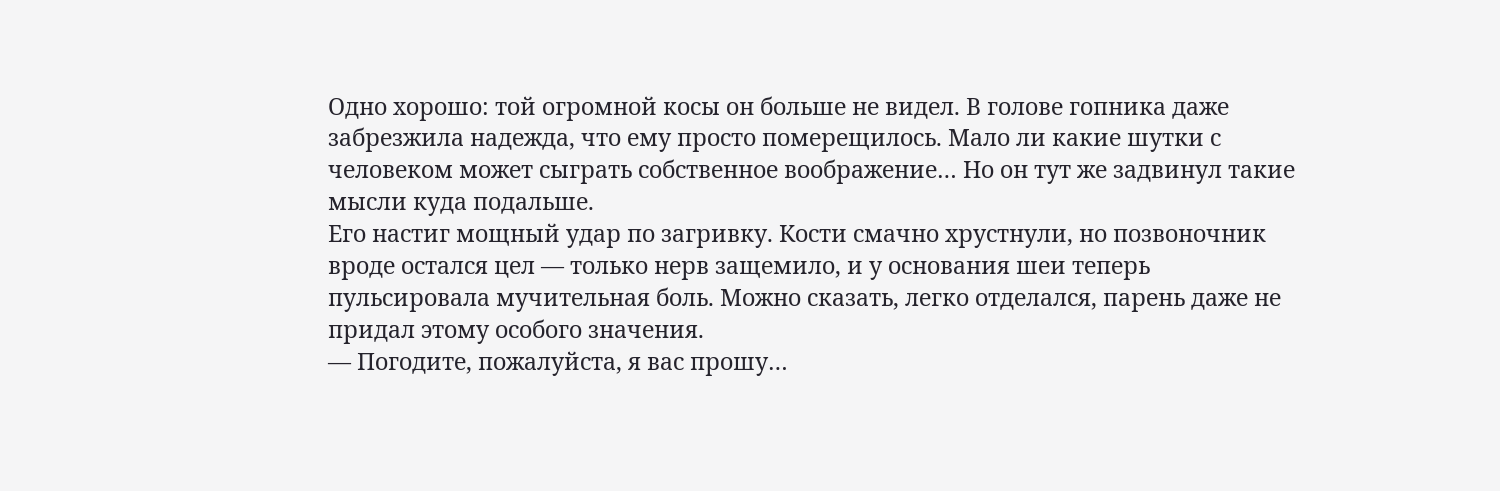Одно хорошо: той огромной косы он больше не видел. В голове гопника даже забрезжила надежда, что ему просто померещилось. Мало ли какие шутки с человеком может сыграть собственное воображение… Но он тут же задвинул такие мысли куда подальше.
Его настиг мощный удар по загривку. Кости смачно хрустнули, но позвоночник вроде остался цел — только нерв защемило, и у основания шеи теперь пульсировала мучительная боль. Можно сказать, легко отделался, парень даже не придал этому особого значения.
— Погодите, пожалуйста, я вас прошу…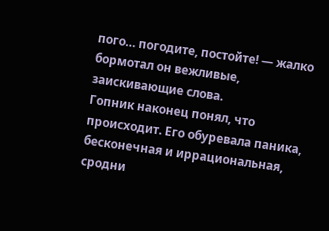пого… погодите, постойте! — жалко бормотал он вежливые, заискивающие слова.
Гопник наконец понял, что происходит. Его обуревала паника, бесконечная и иррациональная, сродни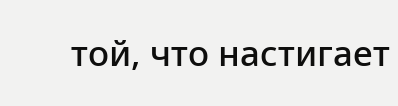той, что настигает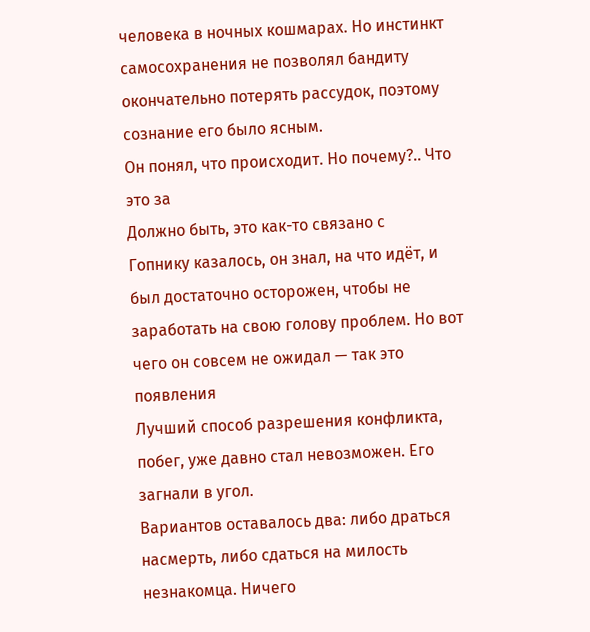человека в ночных кошмарах. Но инстинкт самосохранения не позволял бандиту окончательно потерять рассудок, поэтому сознание его было ясным.
Он понял, что происходит. Но почему?.. Что это за
Должно быть, это как-то связано с
Гопнику казалось, он знал, на что идёт, и был достаточно осторожен, чтобы не заработать на свою голову проблем. Но вот чего он совсем не ожидал — так это появления
Лучший способ разрешения конфликта, побег, уже давно стал невозможен. Его загнали в угол.
Вариантов оставалось два: либо драться насмерть, либо сдаться на милость незнакомца. Ничего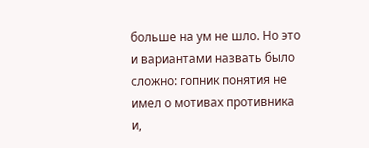больше на ум не шло. Но это и вариантами назвать было сложно: гопник понятия не имел о мотивах противника и,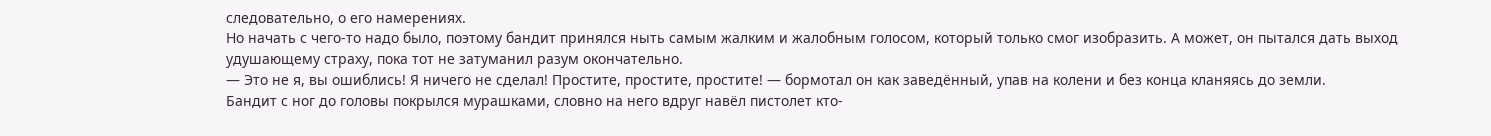следовательно, о его намерениях.
Но начать с чего-то надо было, поэтому бандит принялся ныть самым жалким и жалобным голосом, который только смог изобразить. А может, он пытался дать выход удушающему страху, пока тот не затуманил разум окончательно.
— Это не я, вы ошиблись! Я ничего не сделал! Простите, простите, простите! — бормотал он как заведённый, упав на колени и без конца кланяясь до земли.
Бандит с ног до головы покрылся мурашками, словно на него вдруг навёл пистолет кто-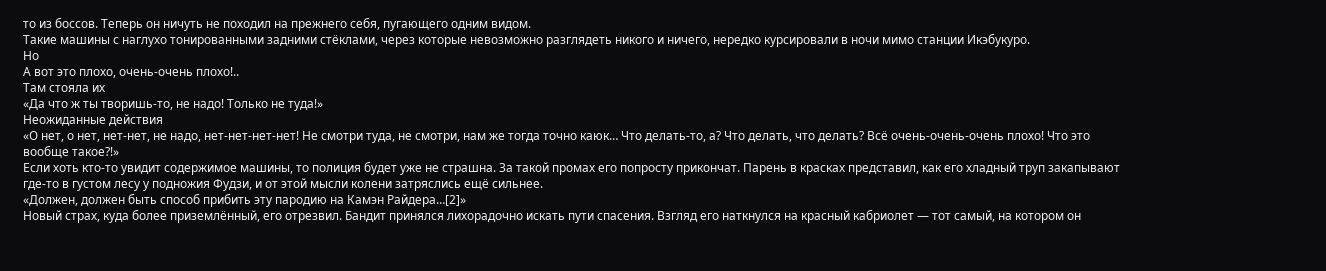то из боссов. Теперь он ничуть не походил на прежнего себя, пугающего одним видом.
Такие машины с наглухо тонированными задними стёклами, через которые невозможно разглядеть никого и ничего, нередко курсировали в ночи мимо станции Икэбукуро.
Но
А вот это плохо, очень-очень плохо!..
Там стояла их
«Да что ж ты творишь-то, не надо! Только не туда!»
Неожиданные действия
«О нет, о нет, нет-нет, не надо, нет-нет-нет-нет! Не смотри туда, не смотри, нам же тогда точно каюк… Что делать-то, а? Что делать, что делать? Всё очень-очень-очень плохо! Что это вообще такое?!»
Если хоть кто-то увидит содержимое машины, то полиция будет уже не страшна. За такой промах его попросту прикончат. Парень в красках представил, как его хладный труп закапывают где-то в густом лесу у подножия Фудзи, и от этой мысли колени затряслись ещё сильнее.
«Должен, должен быть способ прибить эту пародию на Камэн Райдера…[2]»
Новый страх, куда более приземлённый, его отрезвил. Бандит принялся лихорадочно искать пути спасения. Взгляд его наткнулся на красный кабриолет — тот самый, на котором он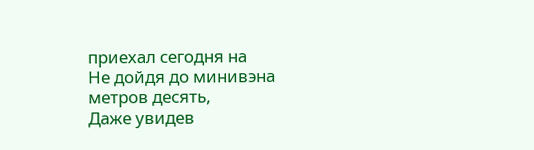приехал сегодня на
Не дойдя до минивэна метров десять,
Даже увидев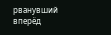рванувший вперёд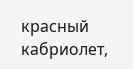красный кабриолет,